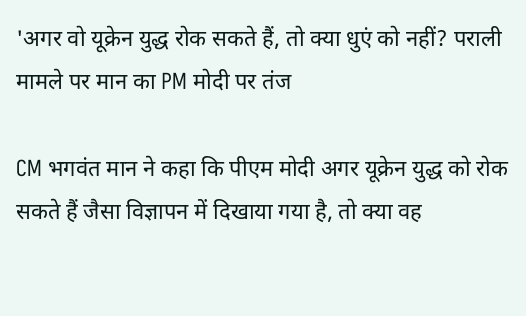'अगर वो यूक्रेन युद्ध रोक सकते हैं, तो क्या धुएं को नहीं? पराली मामले पर मान का PM मोदी पर तंज

CM भगवंत मान ने कहा कि पीएम मोदी अगर यूक्रेन युद्ध को रोक सकते हैं जैसा विज्ञापन में दिखाया गया है, तो क्या वह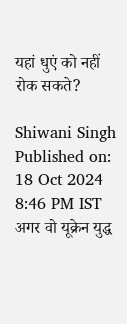यहां धुएं को नहीं रोक सकते?

Shiwani Singh
Published on: 18 Oct 2024 8:46 PM IST
अगर वो यूक्रेन युद्ध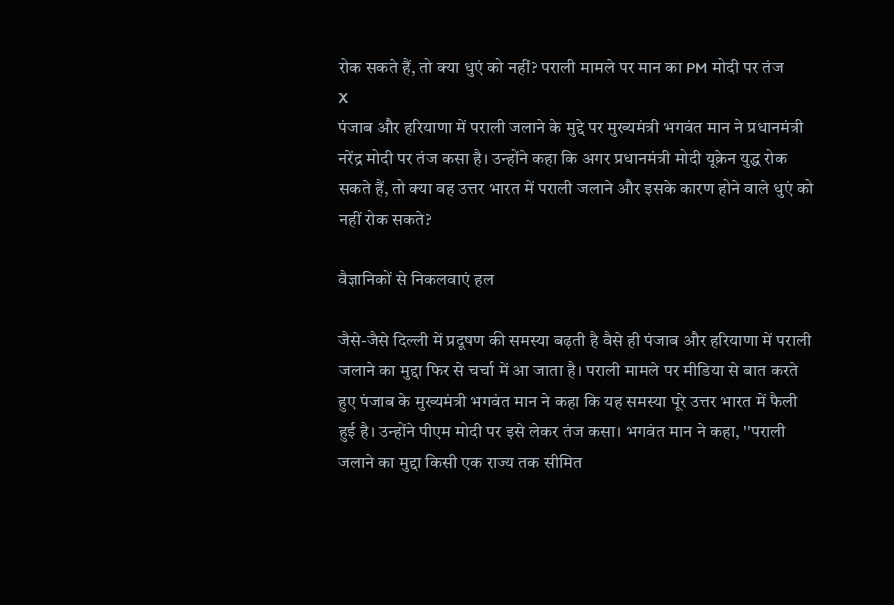रोक सकते हैं, तो क्या धुएं को नहीं? पराली मामले पर मान का PM मोदी पर तंज
X
पंजाब और हरियाणा में पराली जलाने के मुद्दे पर मुख्यमंत्री भगवंत मान ने प्रधानमंत्री नरेंद्र मोदी पर तंज कसा है। उन्होंने कहा कि अगर प्रधानमंत्री मोदी यूक्रेन युद्ध रोक सकते हैं, तो क्या वह उत्तर भारत में पराली जलाने और इसके कारण होने वाले धुएं को नहीं रोक सकते?

वैज्ञानिकों से निकलवाएं हल

जैसे-जैसे दिल्ली में प्रदूषण की समस्या बढ़ती है वैसे ही पंजाब और हरियाणा में पराली जलाने का मुद्दा फिर से चर्चा में आ जाता है। पराली मामले पर मीडिया से बात करते हुए पंजाब के मुख्यमंत्री भगवंत मान ने कहा कि यह समस्या पूरे उत्तर भारत में फैली हुई है। उन्होंने पीएम मोदी पर इसे लेकर तंज कसा। भगवंत मान ने कहा, ''पराली जलाने का मुद्दा किसी एक राज्य तक सीमित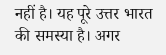नहीं है। यह पूरे उत्तर भारत की समस्या है। अगर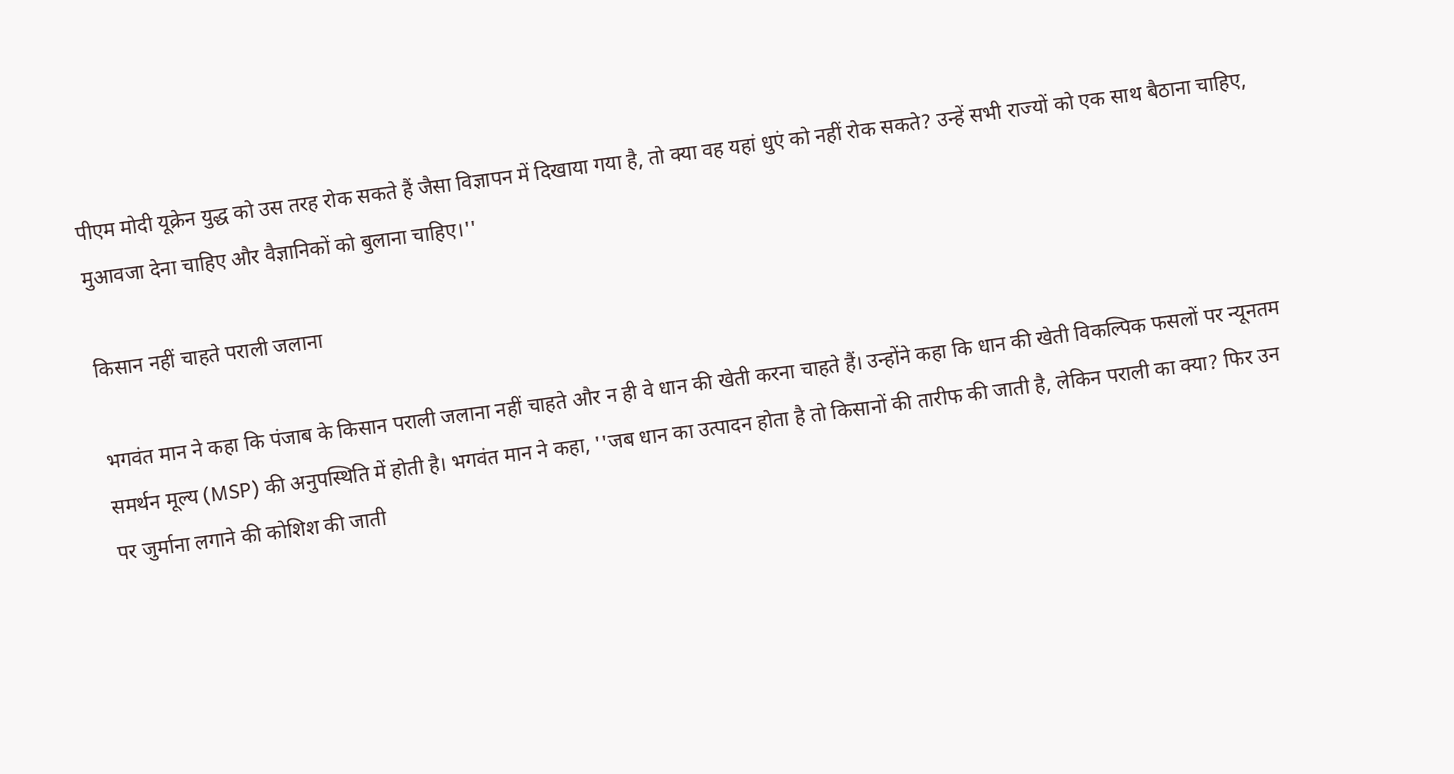पीएम मोदी यूक्रेन युद्ध को उस तरह रोक सकते हैं जैसा विज्ञापन में दिखाया गया है, तो क्या वह यहां धुएं को नहीं रोक सकते? उन्हें सभी राज्यों को एक साथ बैठाना चाहिए, मुआवजा देना चाहिए और वैज्ञानिकों को बुलाना चाहिए।''

किसान नहीं चाहते पराली जलाना

भगवंत मान ने कहा कि पंजाब के किसान पराली जलाना नहीं चाहते और न ही वे धान की खेती करना चाहते हैं। उन्होंने कहा कि धान की खेती विकल्पिक फसलों पर न्यूनतम समर्थन मूल्य (MSP) की अनुपस्थिति में होती है। भगवंत मान ने कहा, ''जब धान का उत्पादन होता है तो किसानों की तारीफ की जाती है, लेकिन पराली का क्या? फिर उन पर जुर्माना लगाने की कोशिश की जाती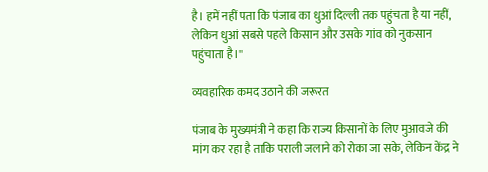है। हमें नहीं पता कि पंजाब का धुआं दिल्ली तक पहुंचता है या नहीं, लेकिन धुआं सबसे पहले किसान और उसके गांव को नुकसान पहुंचाता है।''

व्यवहारिक कमद उठाने की जरूरत

पंजाब के मुख्यमंत्री ने कहा कि राज्य किसानों के लिए मुआवजे की मांग कर रहा है ताकि पराली जलाने को रोका जा सके, लेकिन केंद्र ने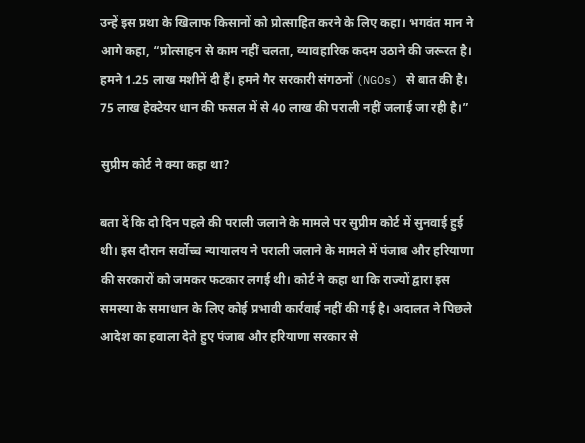उन्हें इस प्रथा के खिलाफ किसानों को प्रोत्साहित करने के लिए कहा। भगवंत मान ने आगे कहा, “प्रोत्साहन से काम नहीं चलता, व्यावहारिक कदम उठाने की जरूरत है। हमने 1.25 लाख मशीनें दी हैं। हमने गैर सरकारी संगठनों (NGOs) से बात की है। 75 लाख हेक्टेयर धान की फसल में से 40 लाख की पराली नहीं जलाई जा रही है।”

सुप्रीम कोर्ट ने क्या कहा था?

बता दें कि दो दिन पहले की पराली जलाने के मामले पर सुप्रीम कोर्ट में सुनवाई हुई थी। इस दौरान सर्वोच्च न्यायालय ने पराली जलाने के मामले में पंजाब और हरियाणा की सरकारों को जमकर फटकार लगई थी। कोर्ट ने कहा था कि राज्यों द्वारा इस समस्या के समाधान के लिए कोई प्रभावी कार्रवाई नहीं की गई है। अदालत ने पिछले आदेश का हवाला देते हुए पंजाब और हरियाणा सरकार से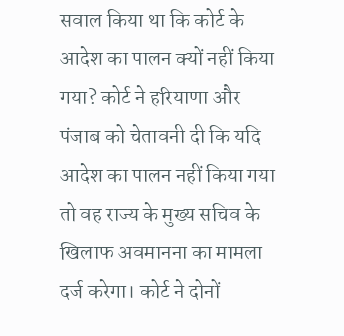सवाल किया था कि कोर्ट के आदेश का पालन क्यों नहीं किया गया? कोर्ट ने हरियाणा और पंजाब को चेतावनी दी कि यदि आदेश का पालन नहीं किया गया तो वह राज्य के मुख्य सचिव के खिलाफ अवमानना का मामला दर्ज करेगा। कोर्ट ने दोनों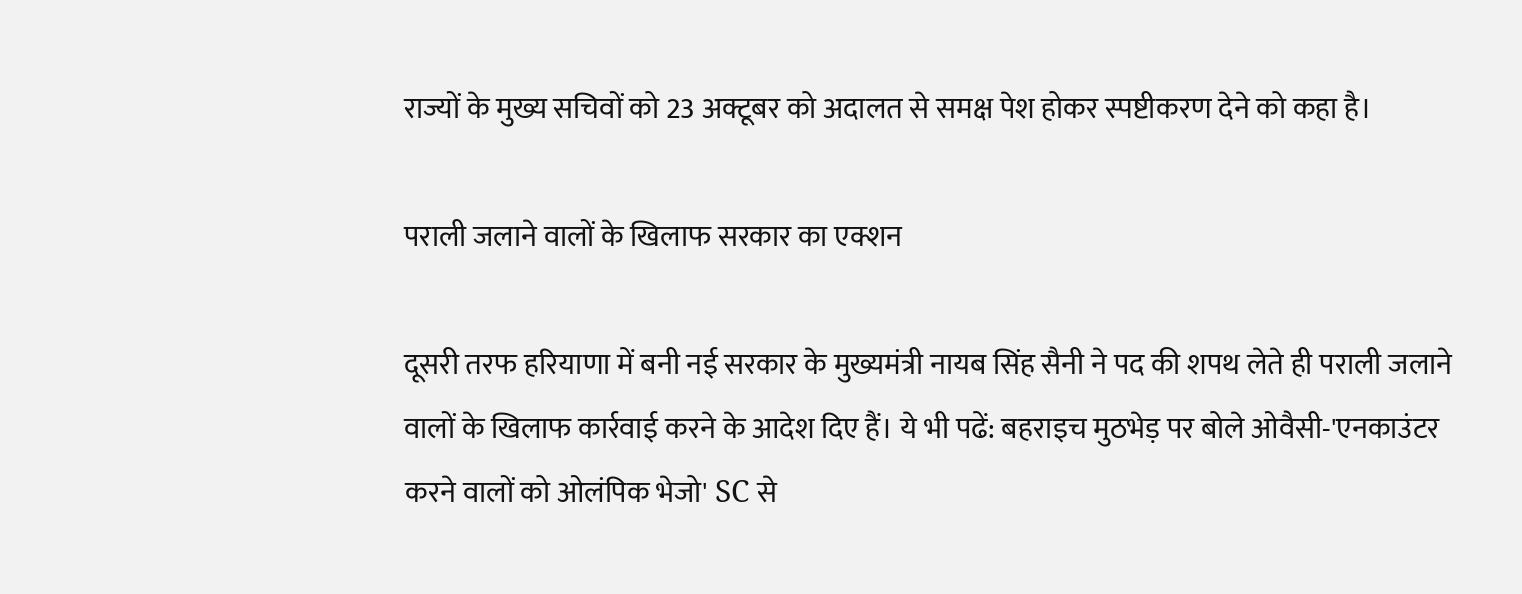राज्यों के मुख्य सचिवों को 23 अक्टूबर को अदालत से समक्ष पेश होकर स्पष्टीकरण देने को कहा है।

पराली जलाने वालों के खिलाफ सरकार का एक्शन

दूसरी तरफ हरियाणा में बनी नई सरकार के मुख्यमंत्री नायब सिंह सैनी ने पद की शपथ लेते ही पराली जलाने वालों के खिलाफ कार्रवाई करने के आदेश दिए हैं। ये भी पढें: बहराइच मुठभेड़ पर बोले ओवैसी-'एनकाउंटर करने वालों को ओलंपिक भेजो' SC से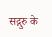सद्गुरु के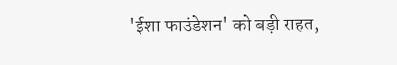'ईशा फाउंडेशन' को बड़ी राहत,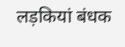लड़कियां बंधक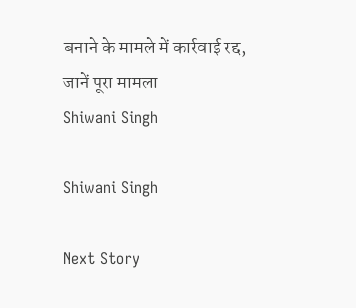बनाने के मामले में कार्रवाई रद्द, जानें पूरा मामला
Shiwani Singh

Shiwani Singh

Next Story